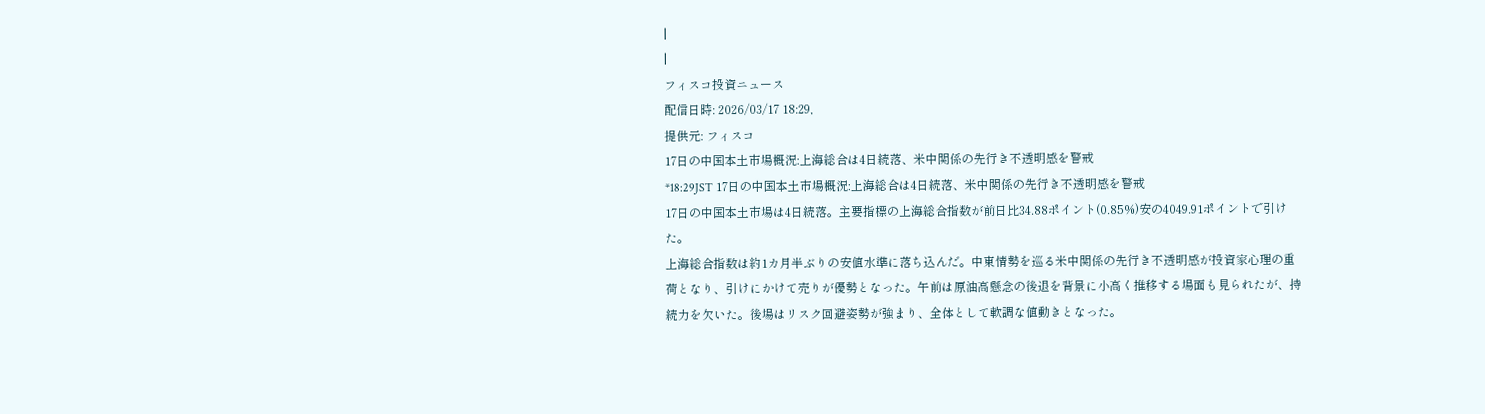|
|
フィスコ投資ニュース
配信日時: 2026/03/17 18:29,
提供元: フィスコ
17日の中国本土市場概況:上海総合は4日続落、米中関係の先行き不透明感を警戒
*18:29JST 17日の中国本土市場概況:上海総合は4日続落、米中関係の先行き不透明感を警戒
17日の中国本土市場は4日続落。主要指標の上海総合指数が前日比34.88ポイント(0.85%)安の4049.91ポイントで引けた。
上海総合指数は約1カ月半ぶりの安値水準に落ち込んだ。中東情勢を巡る米中関係の先行き不透明感が投資家心理の重荷となり、引けにかけて売りが優勢となった。午前は原油高懸念の後退を背景に小高く推移する場面も見られたが、持続力を欠いた。後場はリスク回避姿勢が強まり、全体として軟調な値動きとなった。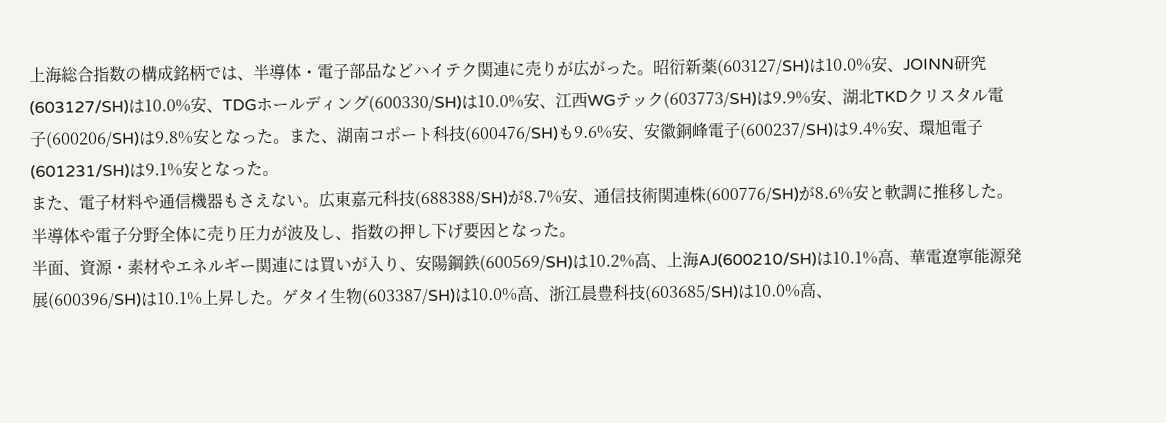上海総合指数の構成銘柄では、半導体・電子部品などハイテク関連に売りが広がった。昭衍新薬(603127/SH)は10.0%安、JOINN研究(603127/SH)は10.0%安、TDGホールディング(600330/SH)は10.0%安、江西WGテック(603773/SH)は9.9%安、湖北TKDクリスタル電子(600206/SH)は9.8%安となった。また、湖南コポート科技(600476/SH)も9.6%安、安徽銅峰電子(600237/SH)は9.4%安、環旭電子(601231/SH)は9.1%安となった。
また、電子材料や通信機器もさえない。広東嘉元科技(688388/SH)が8.7%安、通信技術関連株(600776/SH)が8.6%安と軟調に推移した。半導体や電子分野全体に売り圧力が波及し、指数の押し下げ要因となった。
半面、資源・素材やエネルギー関連には買いが入り、安陽鋼鉄(600569/SH)は10.2%高、上海AJ(600210/SH)は10.1%高、華電遼寧能源発展(600396/SH)は10.1%上昇した。ゲタイ生物(603387/SH)は10.0%高、浙江晨豊科技(603685/SH)は10.0%高、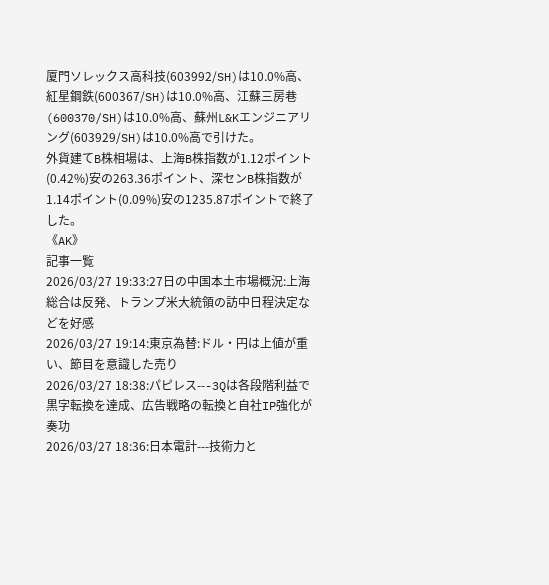厦門ソレックス高科技(603992/SH)は10.0%高、紅星鋼鉄(600367/SH)は10.0%高、江蘇三房巷(600370/SH)は10.0%高、蘇州L&Kエンジニアリング(603929/SH)は10.0%高で引けた。
外貨建てB株相場は、上海B株指数が1.12ポイント(0.42%)安の263.36ポイント、深センB株指数が1.14ポイント(0.09%)安の1235.87ポイントで終了した。
《AK》
記事一覧
2026/03/27 19:33:27日の中国本土市場概況:上海総合は反発、トランプ米大統領の訪中日程決定などを好感
2026/03/27 19:14:東京為替:ドル・円は上値が重い、節目を意識した売り
2026/03/27 18:38:パピレス---3Qは各段階利益で黒字転換を達成、広告戦略の転換と自社IP強化が奏功
2026/03/27 18:36:日本電計---技術力と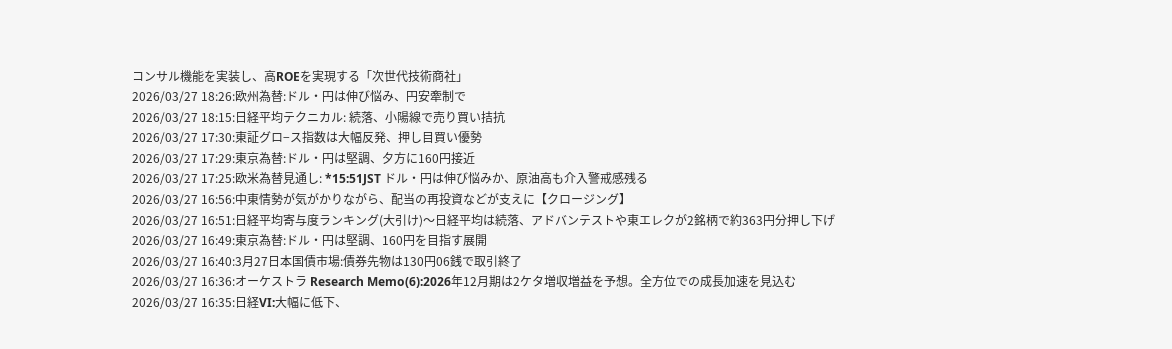コンサル機能を実装し、高ROEを実現する「次世代技術商社」
2026/03/27 18:26:欧州為替:ドル・円は伸び悩み、円安牽制で
2026/03/27 18:15:日経平均テクニカル: 続落、小陽線で売り買い拮抗
2026/03/27 17:30:東証グロ−ス指数は大幅反発、押し目買い優勢
2026/03/27 17:29:東京為替:ドル・円は堅調、夕方に160円接近
2026/03/27 17:25:欧米為替見通し: *15:51JST ドル・円は伸び悩みか、原油高も介入警戒感残る
2026/03/27 16:56:中東情勢が気がかりながら、配当の再投資などが支えに【クロージング】
2026/03/27 16:51:日経平均寄与度ランキング(大引け)〜日経平均は続落、アドバンテストや東エレクが2銘柄で約363円分押し下げ
2026/03/27 16:49:東京為替:ドル・円は堅調、160円を目指す展開
2026/03/27 16:40:3月27日本国債市場:債券先物は130円06銭で取引終了
2026/03/27 16:36:オーケストラ Research Memo(6):2026年12月期は2ケタ増収増益を予想。全方位での成長加速を見込む
2026/03/27 16:35:日経VI:大幅に低下、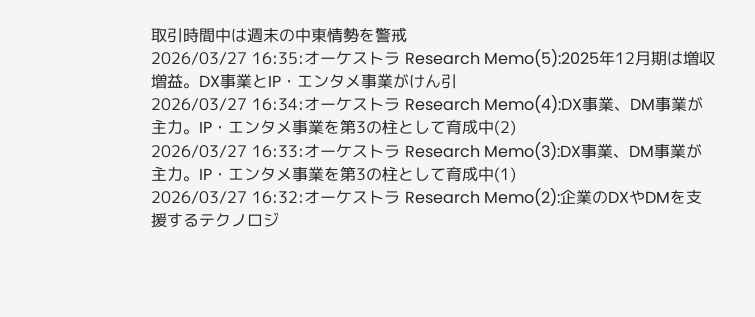取引時間中は週末の中東情勢を警戒
2026/03/27 16:35:オーケストラ Research Memo(5):2025年12月期は増収増益。DX事業とIP・エンタメ事業がけん引
2026/03/27 16:34:オーケストラ Research Memo(4):DX事業、DM事業が主力。IP・エンタメ事業を第3の柱として育成中(2)
2026/03/27 16:33:オーケストラ Research Memo(3):DX事業、DM事業が主力。IP・エンタメ事業を第3の柱として育成中(1)
2026/03/27 16:32:オーケストラ Research Memo(2):企業のDXやDMを支援するテクノロジ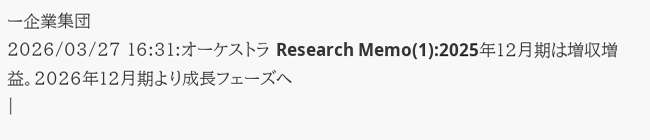ー企業集団
2026/03/27 16:31:オーケストラ Research Memo(1):2025年12月期は増収増益。2026年12月期より成長フェーズへ
|